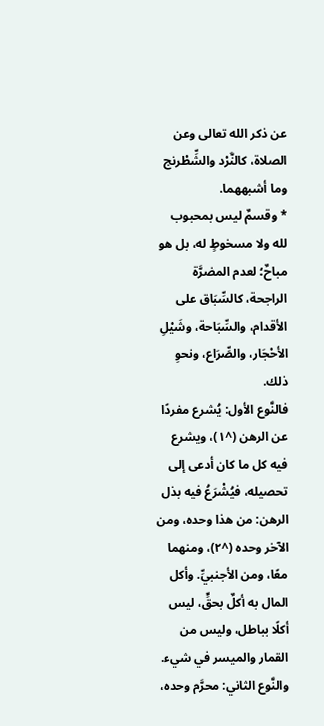عن ذكر الله تعالى وعن الصلاة، كالنَّرْد والشِّطْرنج وما أشبههما.
* وقسمٌ ليس بمحبوب لله ولا مسخوطٍ له، بل هو مباحٌ؛ لعدم المضرَّة الراجحة، كالسِّبَاق على الأقدام، والسِّبَاحة، وشَيْلِ الأحْجَار، والصِّرَاع، ونحوِ ذلك.
فالنَّوع الأول: يُشرع مفردًا عن الرهن (^١)، ويشرع فيه كل ما كان أدعى إلى تحصيله، فيُشْرَعُ فيه بذل الرهن: من هذا وحده، ومن الآخر وحده (^٢)، ومنهما معًا، ومن الأجنبيِّ. وأكل المال به أكلٌ بحقٍّ، ليس أكلًا بباطل، وليس من القمار والميسر في شيء.
والنَّوع الثاني: محرَّم وحده،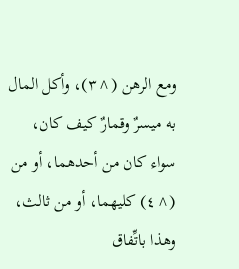ومع الرهن (^٣)، وأكل المال به ميسرٌ وقمارٌ كيف كان، سواء كان من أحدهما، أو من (^٤) كليهما، أو من ثالث، وهذا باتِّفاق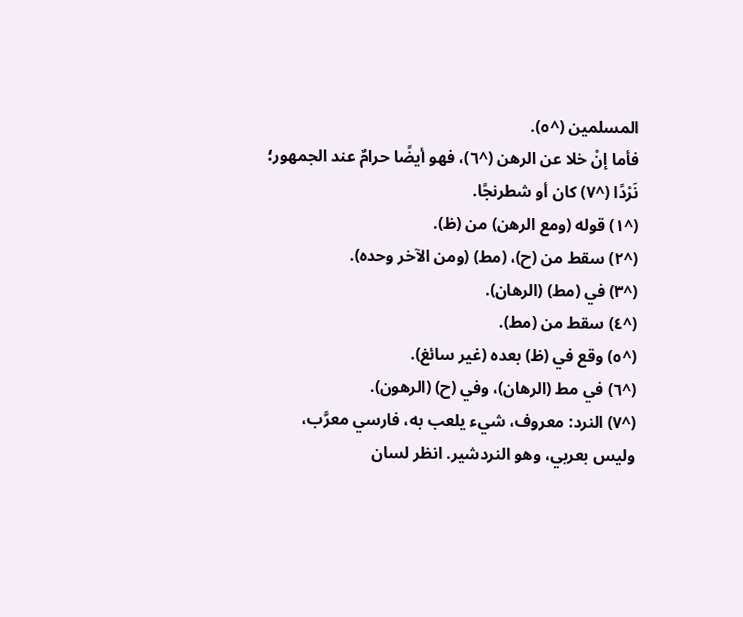المسلمين (^٥).
فأما إنْ خلا عن الرهن (^٦)، فهو أيضًا حرامٌ عند الجمهور؛ نَرْدًا (^٧) كان أو شطرنجًا.
(^١) قوله (ومع الرهن) من (ظ).
(^٢) سقط من (ح)، (مط) (ومن الآخر وحده).
(^٣) في (مط) (الرهان).
(^٤) سقط من (مط).
(^٥) وقع في (ظ) بعده (غير سائغ).
(^٦) في مط (الرهان)، وفي (ح) (الرهون).
(^٧) النرد: معروف، شيء يلعب به، فارسي معرَّب، وليس بعربي، وهو النردشير. انظر لسان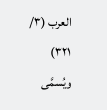العرب (٣/ ٣٢١) ويُسمَّى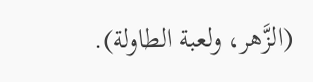(الزَّهر، ولعبة الطاولة).